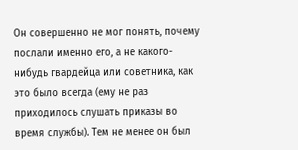Он совершенно не мог понять, почему послали именно его, а не какого-нибудь гвардейца или советника, как это было всегда (ему не раз приходилось слушать приказы во время службы). Тем не менее он был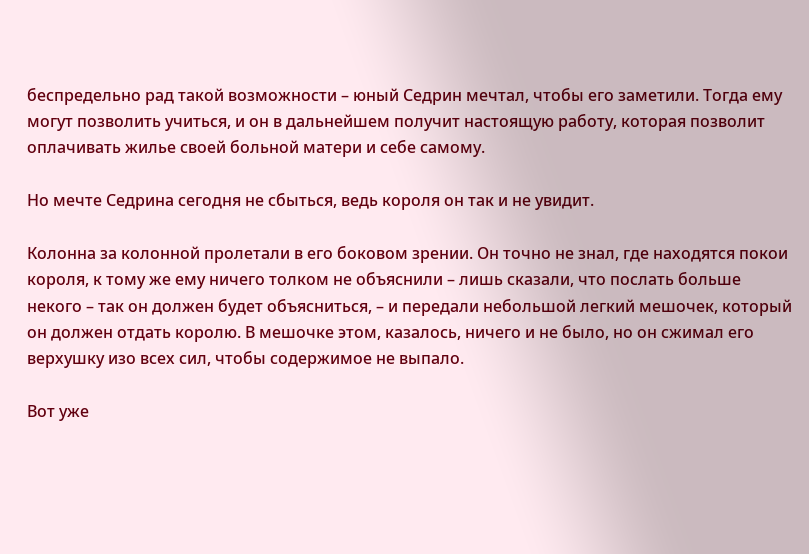беспредельно рад такой возможности – юный Седрин мечтал, чтобы его заметили. Тогда ему могут позволить учиться, и он в дальнейшем получит настоящую работу, которая позволит оплачивать жилье своей больной матери и себе самому.

Но мечте Седрина сегодня не сбыться, ведь короля он так и не увидит.

Колонна за колонной пролетали в его боковом зрении. Он точно не знал, где находятся покои короля, к тому же ему ничего толком не объяснили – лишь сказали, что послать больше некого – так он должен будет объясниться, – и передали небольшой легкий мешочек, который он должен отдать королю. В мешочке этом, казалось, ничего и не было, но он сжимал его верхушку изо всех сил, чтобы содержимое не выпало.

Вот уже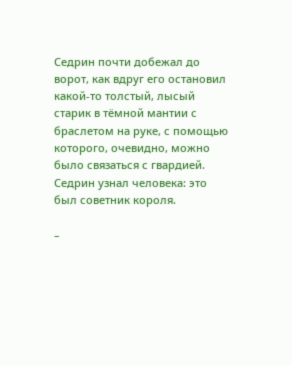Седрин почти добежал до ворот, как вдруг его остановил какой-то толстый, лысый старик в тёмной мантии с браслетом на руке, с помощью которого, очевидно, можно было связаться с гвардией. Седрин узнал человека: это был советник короля.

–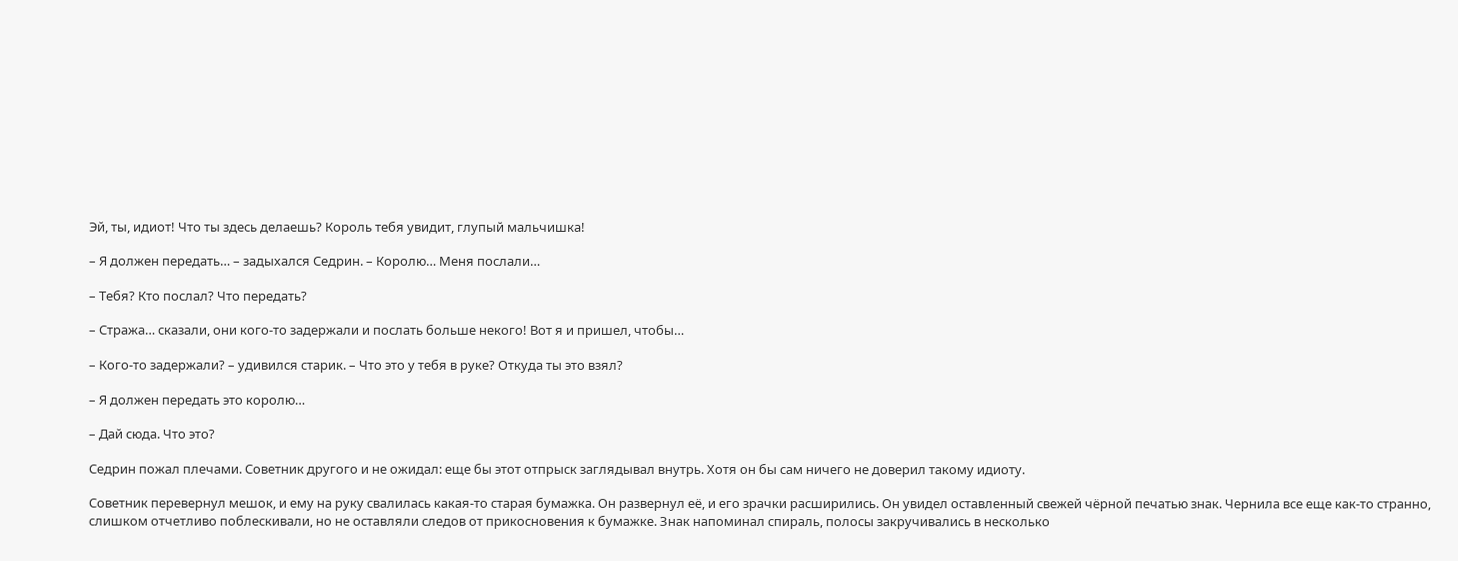Эй, ты, идиот! Что ты здесь делаешь? Король тебя увидит, глупый мальчишка!

– Я должен передать… – задыхался Седрин. – Королю… Меня послали…

– Тебя? Кто послал? Что передать?

– Стража… сказали, они кого-то задержали и послать больше некого! Вот я и пришел, чтобы…

– Кого-то задержали? – удивился старик. – Что это у тебя в руке? Откуда ты это взял?

– Я должен передать это королю…

– Дай сюда. Что это?

Седрин пожал плечами. Советник другого и не ожидал: еще бы этот отпрыск заглядывал внутрь. Хотя он бы сам ничего не доверил такому идиоту.

Советник перевернул мешок, и ему на руку свалилась какая-то старая бумажка. Он развернул её, и его зрачки расширились. Он увидел оставленный свежей чёрной печатью знак. Чернила все еще как-то странно, слишком отчетливо поблескивали, но не оставляли следов от прикосновения к бумажке. Знак напоминал спираль, полосы закручивались в несколько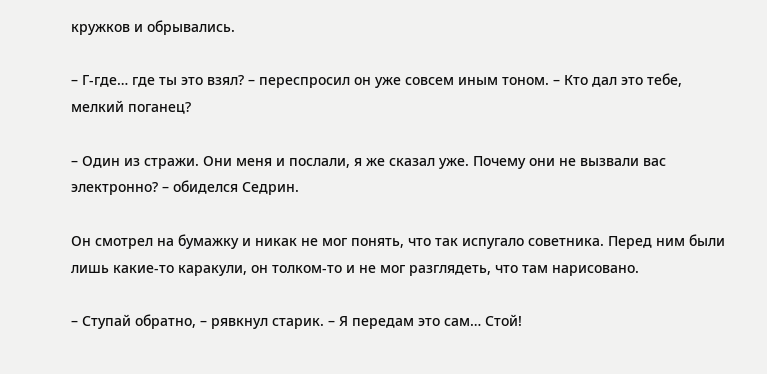кружков и обрывались.

– Г-где… где ты это взял? – переспросил он уже совсем иным тоном. – Кто дал это тебе, мелкий поганец?

– Один из стражи. Они меня и послали, я же сказал уже. Почему они не вызвали вас электронно? – обиделся Седрин.

Он смотрел на бумажку и никак не мог понять, что так испугало советника. Перед ним были лишь какие-то каракули, он толком-то и не мог разглядеть, что там нарисовано.

– Ступай обратно, – рявкнул старик. – Я передам это сам… Стой!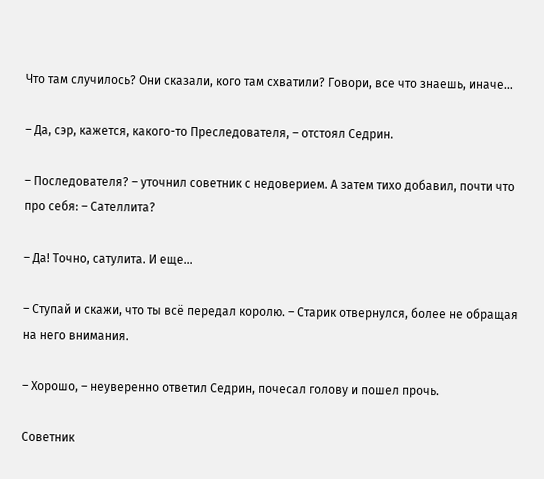Что там случилось? Они сказали, кого там схватили? Говори, все что знаешь, иначе…

– Да, сэр, кажется, какого-то Преследователя, – отстоял Седрин.

– Последователя? – уточнил советник с недоверием. А затем тихо добавил, почти что про себя: – Сателлита?

– Да! Точно, сатулита. И еще…

– Ступай и скажи, что ты всё передал королю. – Старик отвернулся, более не обращая на него внимания.

– Хорошо, – неуверенно ответил Седрин, почесал голову и пошел прочь.

Советник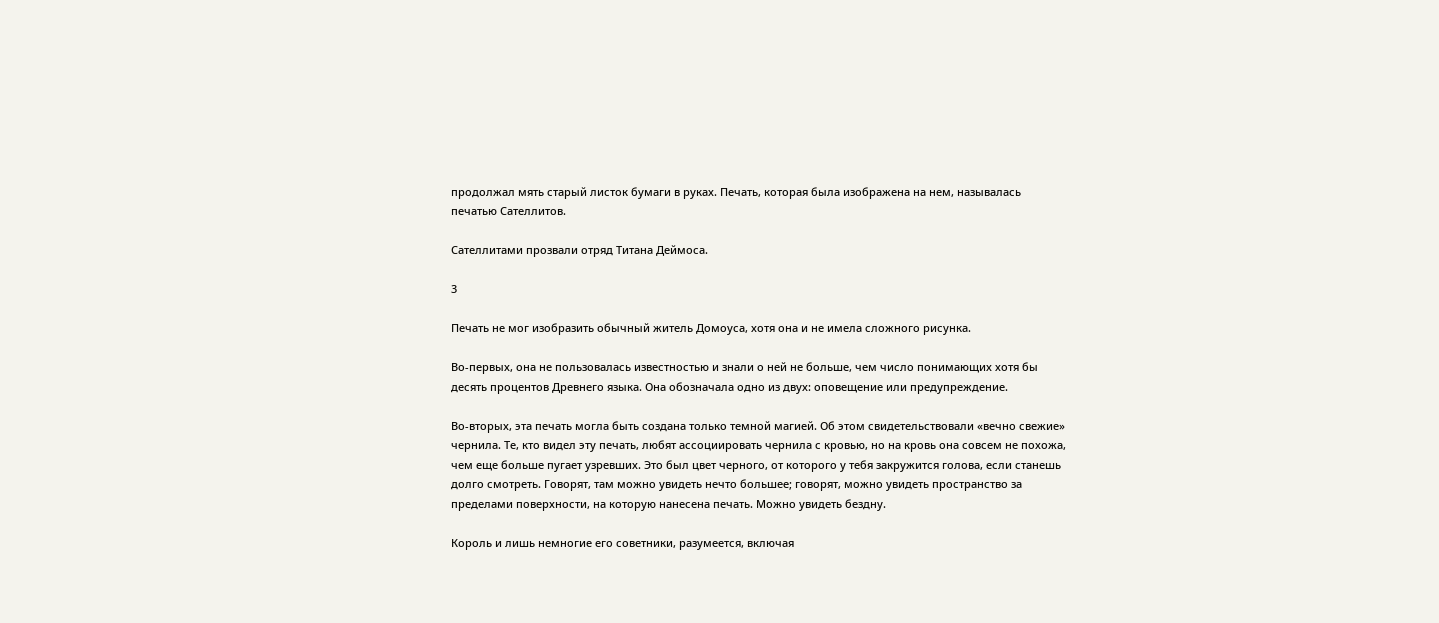продолжал мять старый листок бумаги в руках. Печать, которая была изображена на нем, называлась печатью Сателлитов.

Сателлитами прозвали отряд Титана Деймоса.

3

Печать не мог изобразить обычный житель Домоуса, хотя она и не имела сложного рисунка.

Во-первых, она не пользовалась известностью и знали о ней не больше, чем число понимающих хотя бы десять процентов Древнего языка. Она обозначала одно из двух: оповещение или предупреждение.

Во-вторых, эта печать могла быть создана только темной магией. Об этом свидетельствовали «вечно свежие» чернила. Те, кто видел эту печать, любят ассоциировать чернила с кровью, но на кровь она совсем не похожа, чем еще больше пугает узревших. Это был цвет черного, от которого у тебя закружится голова, если станешь долго смотреть. Говорят, там можно увидеть нечто большее; говорят, можно увидеть пространство за пределами поверхности, на которую нанесена печать. Можно увидеть бездну.

Король и лишь немногие его советники, разумеется, включая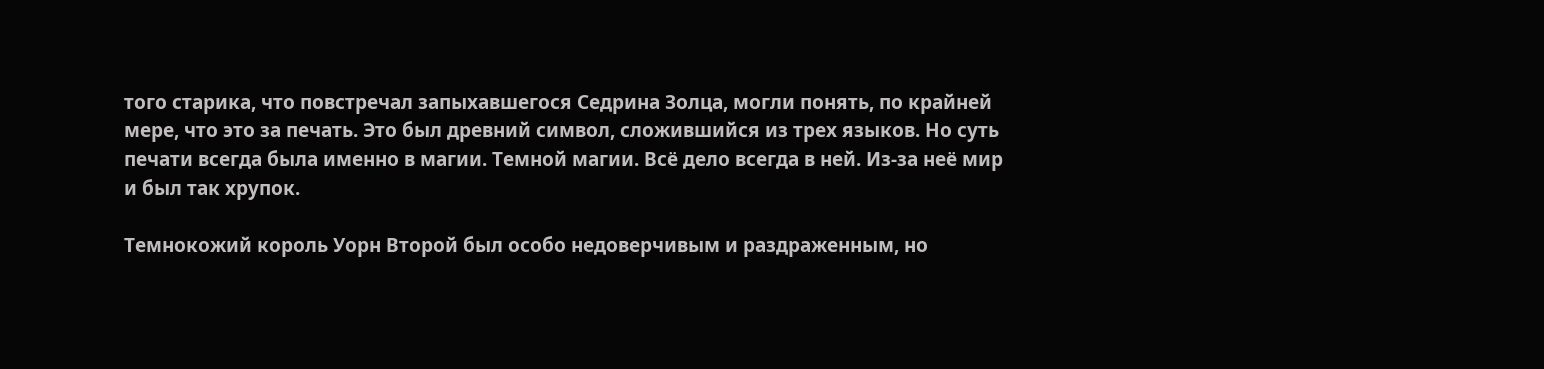того старика, что повстречал запыхавшегося Седрина Золца, могли понять, по крайней мере, что это за печать. Это был древний символ, сложившийся из трех языков. Но суть печати всегда была именно в магии. Темной магии. Всё дело всегда в ней. Из-за неё мир и был так хрупок.

Темнокожий король Уорн Второй был особо недоверчивым и раздраженным, но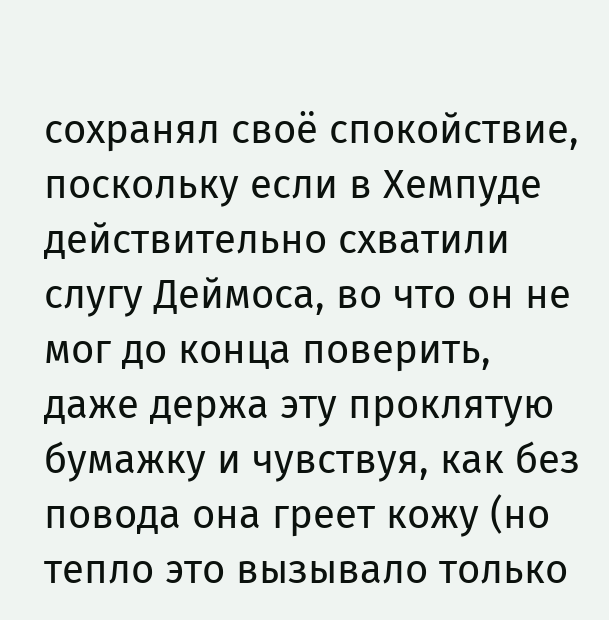сохранял своё спокойствие, поскольку если в Хемпуде действительно схватили слугу Деймоса, во что он не мог до конца поверить, даже держа эту проклятую бумажку и чувствуя, как без повода она греет кожу (но тепло это вызывало только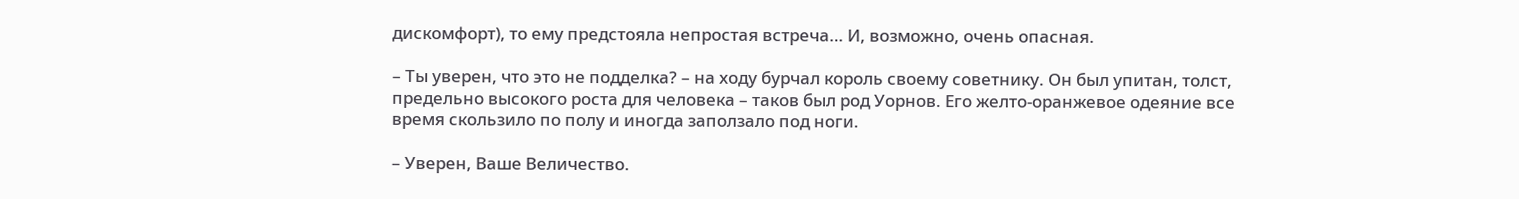дискомфорт), то ему предстояла непростая встреча… И, возможно, очень опасная.

– Ты уверен, что это не подделка? – на ходу бурчал король своему советнику. Он был упитан, толст, предельно высокого роста для человека – таков был род Уорнов. Его желто-оранжевое одеяние все время скользило по полу и иногда заползало под ноги.

– Уверен, Ваше Величество.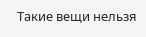Такие вещи нельзя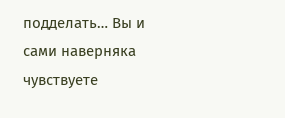подделать… Вы и сами наверняка чувствуете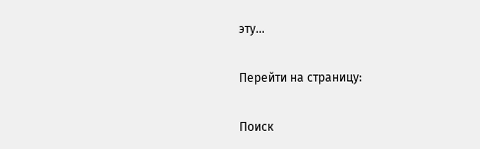эту…

Перейти на страницу:

Поиск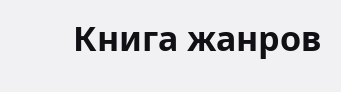Книга жанров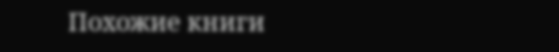Похожие книги